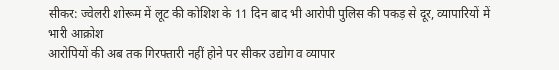सीकर: ज्वेलरी शोरूम में लूट की कोशिश के 11 दिन बाद भी आरोपी पुलिस की पकड़ से दूर, व्यापारियों में भारी आक्रोश
आरोपियों की अब तक गिरफ्तारी नहीं होने पर सीकर उद्योग व व्यापार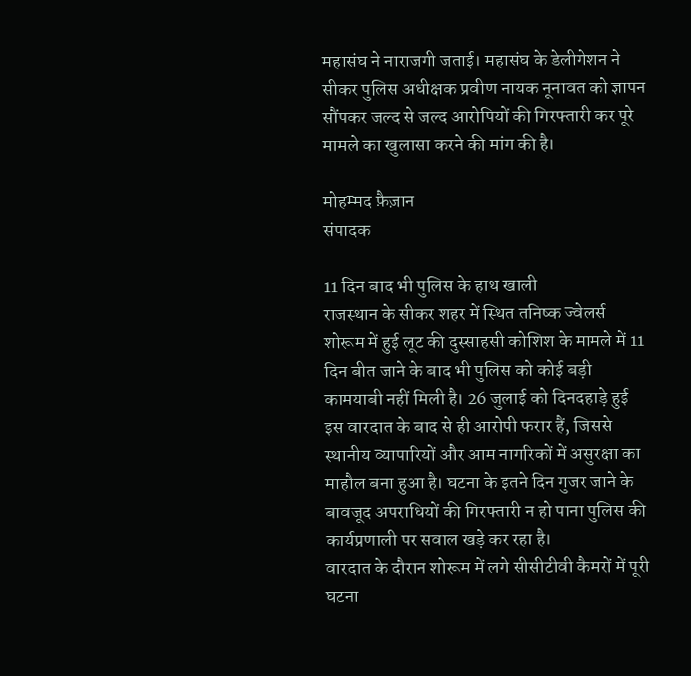महासंघ ने नाराजगी जताई। महासंघ के डेलीगेशन ने सीकर पुलिस अधीक्षक प्रवीण नायक नूनावत को ज्ञापन सौंपकर जल्द से जल्द आरोपियों की गिरफ्तारी कर पूरे मामले का खुलासा करने की मांग की है।

मोहम्मद फ़ैज़ान
संपादक

11 दिन बाद भी पुलिस के हाथ खाली
राजस्थान के सीकर शहर में स्थित तनिष्क ज्वेलर्स शोरूम में हुई लूट की दुस्साहसी कोशिश के मामले में 11 दिन बीत जाने के बाद भी पुलिस को कोई बड़ी कामयाबी नहीं मिली है। 26 जुलाई को दिनदहाड़े हुई इस वारदात के बाद से ही आरोपी फरार हैं, जिससे स्थानीय व्यापारियों और आम नागरिकों में असुरक्षा का माहौल बना हुआ है। घटना के इतने दिन गुजर जाने के बावजूद अपराधियों की गिरफ्तारी न हो पाना पुलिस की कार्यप्रणाली पर सवाल खड़े कर रहा है।
वारदात के दौरान शोरूम में लगे सीसीटीवी कैमरों में पूरी घटना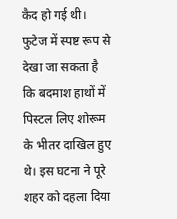कैद हो गई थी। फुटेज में स्पष्ट रूप से देखा जा सकता है कि बदमाश हाथों में पिस्टल लिए शोरूम के भीतर दाखिल हुए थे। इस घटना ने पूरे शहर को दहला दिया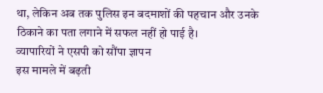था, लेकिन अब तक पुलिस इन बदमाशों की पहचान और उनके ठिकाने का पता लगाने में सफल नहीं हो पाई है।
व्यापारियों ने एसपी को सौंपा ज्ञापन
इस मामले में बढ़ती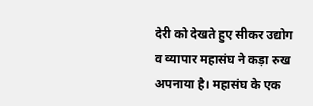देरी को देखते हुए सीकर उद्योग व व्यापार महासंघ ने कड़ा रुख अपनाया है। महासंघ के एक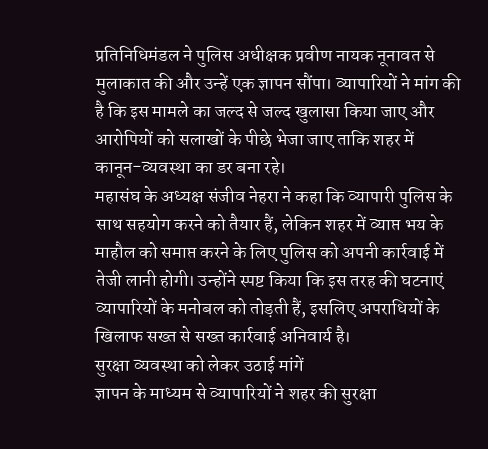प्रतिनिधिमंडल ने पुलिस अधीक्षक प्रवीण नायक नूनावत से मुलाकात की और उन्हें एक ज्ञापन सौंपा। व्यापारियों ने मांग की है कि इस मामले का जल्द से जल्द खुलासा किया जाए और आरोपियों को सलाखों के पीछे भेजा जाए ताकि शहर में कानून-व्यवस्था का डर बना रहे।
महासंघ के अध्यक्ष संजीव नेहरा ने कहा कि व्यापारी पुलिस के साथ सहयोग करने को तैयार हैं, लेकिन शहर में व्याप्त भय के माहौल को समाप्त करने के लिए पुलिस को अपनी कार्रवाई में तेजी लानी होगी। उन्होंने स्पष्ट किया कि इस तरह की घटनाएं व्यापारियों के मनोबल को तोड़ती हैं, इसलिए अपराधियों के खिलाफ सख्त से सख्त कार्रवाई अनिवार्य है।
सुरक्षा व्यवस्था को लेकर उठाई मांगें
ज्ञापन के माध्यम से व्यापारियों ने शहर की सुरक्षा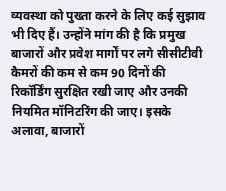व्यवस्था को पुख्ता करने के लिए कई सुझाव भी दिए हैं। उन्होंने मांग की है कि प्रमुख बाजारों और प्रवेश मार्गों पर लगे सीसीटीवी कैमरों की कम से कम 90 दिनों की रिकॉर्डिंग सुरक्षित रखी जाए और उनकी नियमित मॉनिटरिंग की जाए। इसके अलावा, बाजारों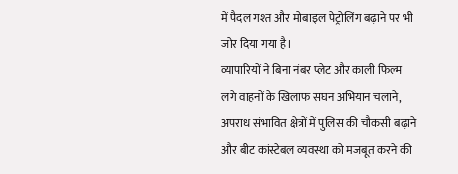में पैदल गश्त और मोबाइल पेट्रोलिंग बढ़ाने पर भी जोर दिया गया है।
व्यापारियों ने बिना नंबर प्लेट और काली फिल्म लगे वाहनों के खिलाफ सघन अभियान चलाने, अपराध संभावित क्षेत्रों में पुलिस की चौकसी बढ़ाने और बीट कांस्टेबल व्यवस्था को मजबूत करने की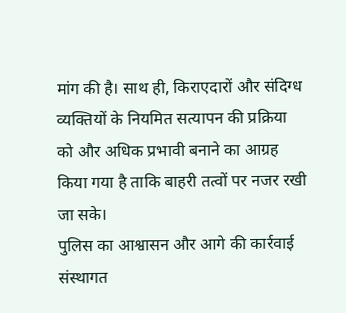मांग की है। साथ ही, किराएदारों और संदिग्ध व्यक्तियों के नियमित सत्यापन की प्रक्रिया को और अधिक प्रभावी बनाने का आग्रह किया गया है ताकि बाहरी तत्वों पर नजर रखी जा सके।
पुलिस का आश्वासन और आगे की कार्रवाई
संस्थागत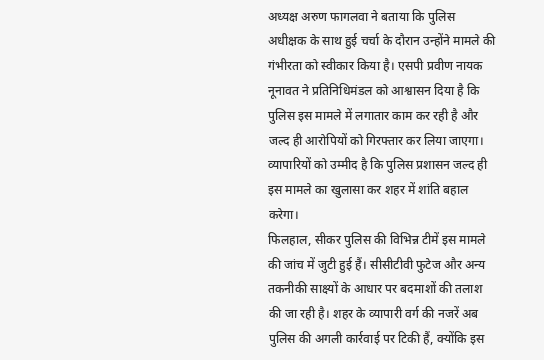अध्यक्ष अरुण फागलवा ने बताया कि पुलिस अधीक्षक के साथ हुई चर्चा के दौरान उन्होंने मामले की गंभीरता को स्वीकार किया है। एसपी प्रवीण नायक नूनावत ने प्रतिनिधिमंडल को आश्वासन दिया है कि पुलिस इस मामले में लगातार काम कर रही है और जल्द ही आरोपियों को गिरफ्तार कर लिया जाएगा। व्यापारियों को उम्मीद है कि पुलिस प्रशासन जल्द ही इस मामले का खुलासा कर शहर में शांति बहाल करेगा।
फिलहाल, सीकर पुलिस की विभिन्न टीमें इस मामले की जांच में जुटी हुई हैं। सीसीटीवी फुटेज और अन्य तकनीकी साक्ष्यों के आधार पर बदमाशों की तलाश की जा रही है। शहर के व्यापारी वर्ग की नजरें अब पुलिस की अगली कार्रवाई पर टिकी हैं, क्योंकि इस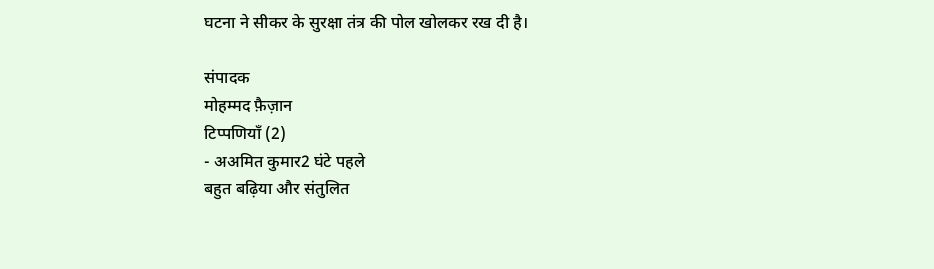घटना ने सीकर के सुरक्षा तंत्र की पोल खोलकर रख दी है।

संपादक
मोहम्मद फ़ैज़ान
टिप्पणियाँ (2)
- अअमित कुमार2 घंटे पहले
बहुत बढ़िया और संतुलित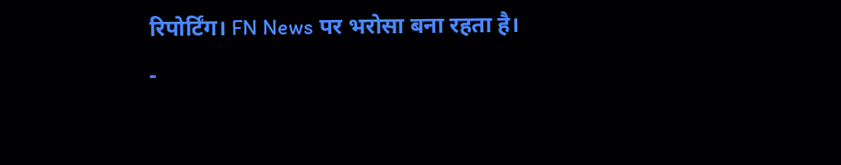रिपोर्टिंग। FN News पर भरोसा बना रहता है।
-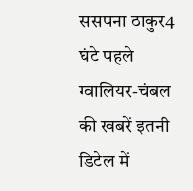ससपना ठाकुर4 घंटे पहले
ग्वालियर-चंबल की खबरें इतनी डिटेल में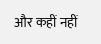और कहीं नहीं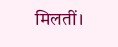मिलतीं।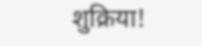शुक्रिया!